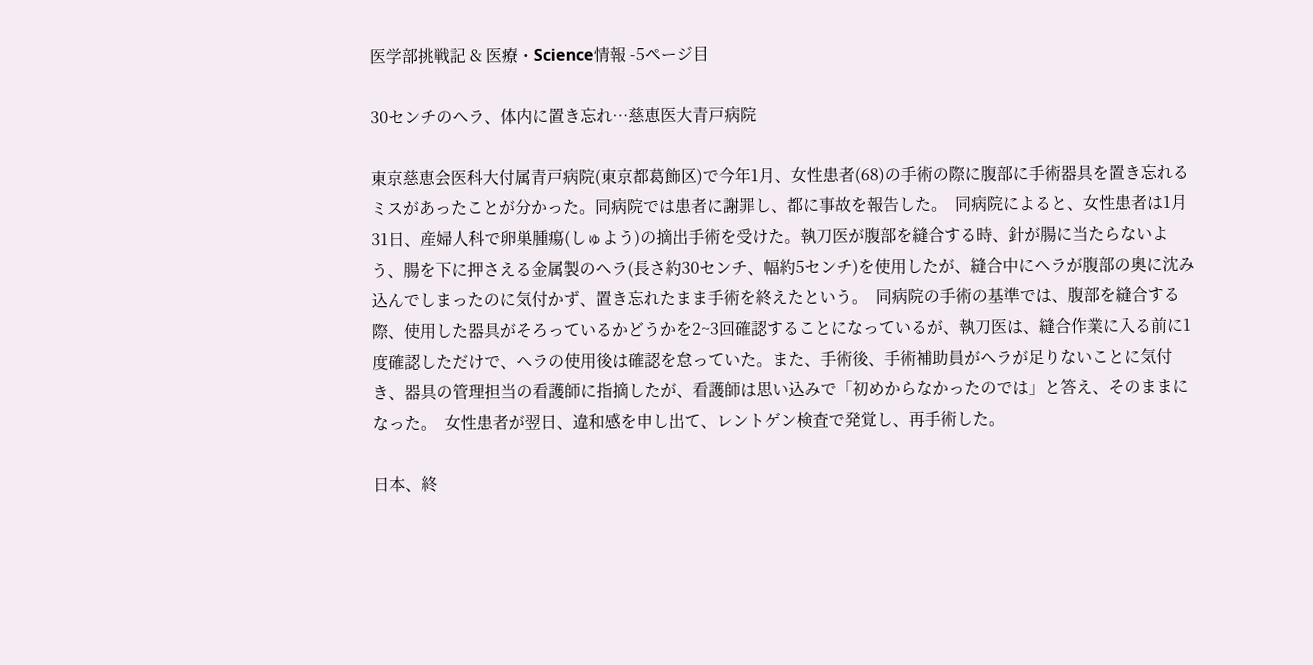医学部挑戦記 & 医療・Science情報 -5ページ目

30センチのヘラ、体内に置き忘れ…慈恵医大青戸病院

東京慈恵会医科大付属青戸病院(東京都葛飾区)で今年1月、女性患者(68)の手術の際に腹部に手術器具を置き忘れるミスがあったことが分かった。同病院では患者に謝罪し、都に事故を報告した。  同病院によると、女性患者は1月31日、産婦人科で卵巣腫瘍(しゅよう)の摘出手術を受けた。執刀医が腹部を縫合する時、針が腸に当たらないよう、腸を下に押さえる金属製のヘラ(長さ約30センチ、幅約5センチ)を使用したが、縫合中にヘラが腹部の奥に沈み込んでしまったのに気付かず、置き忘れたまま手術を終えたという。  同病院の手術の基準では、腹部を縫合する際、使用した器具がそろっているかどうかを2~3回確認することになっているが、執刀医は、縫合作業に入る前に1度確認しただけで、ヘラの使用後は確認を怠っていた。また、手術後、手術補助員がヘラが足りないことに気付き、器具の管理担当の看護師に指摘したが、看護師は思い込みで「初めからなかったのでは」と答え、そのままになった。  女性患者が翌日、違和感を申し出て、レントゲン検査で発覚し、再手術した。

日本、終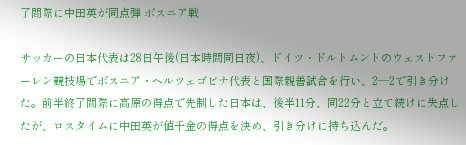了間際に中田英が同点弾 ボスニア戦

サッカーの日本代表は28日午後(日本時間同日夜)、ドイツ・ドルトムントのウェストファーレン競技場でボスニア・ヘルツェゴビナ代表と国際親善試合を行い、2―2で引き分けた。前半終了間際に高原の得点で先制した日本は、後半11分、同22分と立て続けに失点したが、ロスタイムに中田英が値千金の得点を決め、引き分けに持ち込んだ。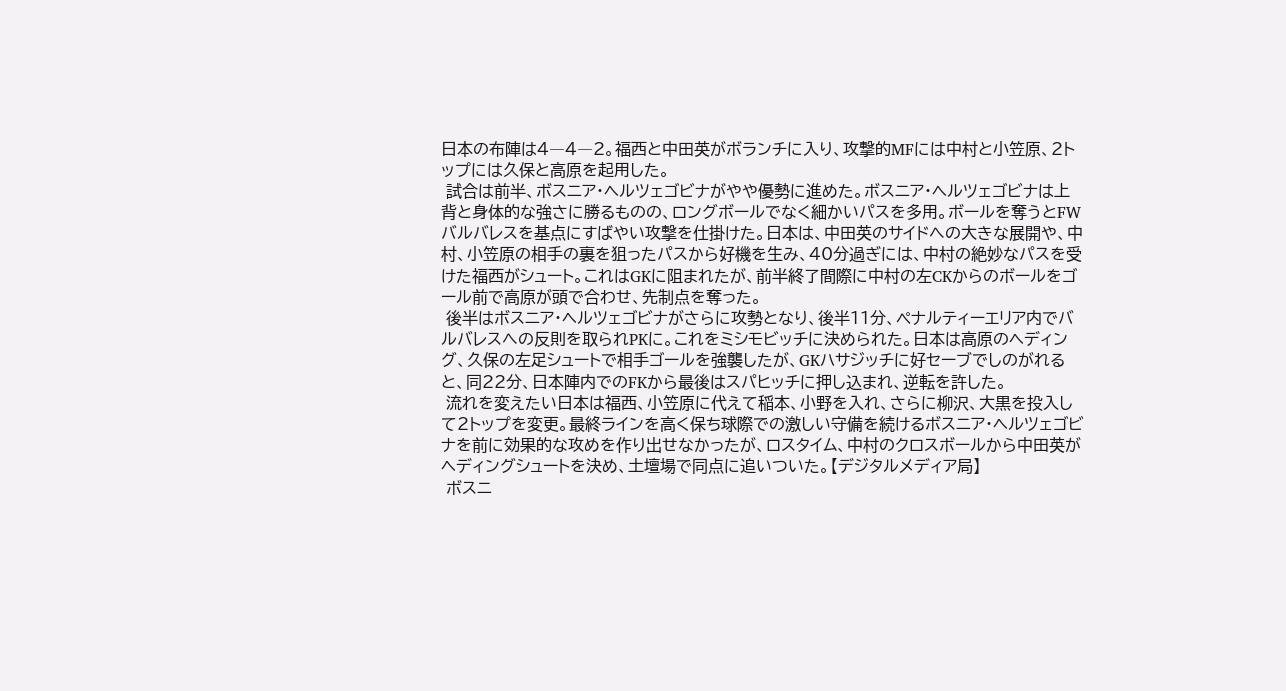日本の布陣は4―4―2。福西と中田英がボランチに入り、攻撃的MFには中村と小笠原、2トップには久保と高原を起用した。
 試合は前半、ボスニア・ヘルツェゴビナがやや優勢に進めた。ボスニア・ヘルツェゴビナは上背と身体的な強さに勝るものの、ロングボールでなく細かいパスを多用。ボールを奪うとFWバルバレスを基点にすばやい攻撃を仕掛けた。日本は、中田英のサイドへの大きな展開や、中村、小笠原の相手の裏を狙ったパスから好機を生み、40分過ぎには、中村の絶妙なパスを受けた福西がシュート。これはGKに阻まれたが、前半終了間際に中村の左CKからのボールをゴール前で高原が頭で合わせ、先制点を奪った。
 後半はボスニア・ヘルツェゴビナがさらに攻勢となり、後半11分、ペナルティーエリア内でバルバレスへの反則を取られPKに。これをミシモビッチに決められた。日本は高原のヘディング、久保の左足シュートで相手ゴールを強襲したが、GKハサジッチに好セーブでしのがれると、同22分、日本陣内でのFKから最後はスパヒッチに押し込まれ、逆転を許した。
 流れを変えたい日本は福西、小笠原に代えて稲本、小野を入れ、さらに柳沢、大黒を投入して2トップを変更。最終ラインを高く保ち球際での激しい守備を続けるボスニア・ヘルツェゴビナを前に効果的な攻めを作り出せなかったが、ロスタイム、中村のクロスボールから中田英がヘディングシュートを決め、土壇場で同点に追いついた。【デジタルメディア局】
 ボスニ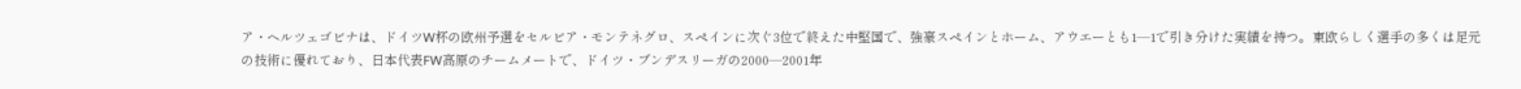ア・ヘルツェゴビナは、ドイツW杯の欧州予選をセルビア・モンテネグロ、スペインに次ぐ3位で終えた中堅国で、強豪スペインとホーム、アウエーとも1―1で引き分けた実績を持つ。東欧らしく選手の多くは足元の技術に優れており、日本代表FW高原のチームメートで、ドイツ・ブンデスリーガの2000―2001年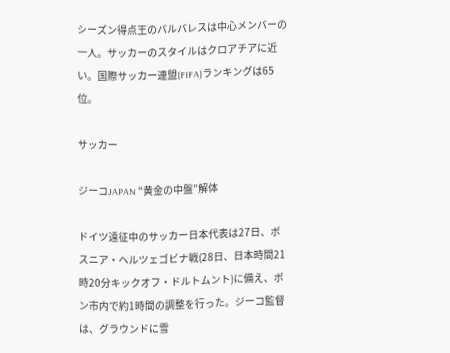シーズン得点王のバルバレスは中心メンバーの一人。サッカーのスタイルはクロアチアに近い。国際サッカー連盟(FIFA)ランキングは65位。

サッカー

ジーコJAPAN “黄金の中盤”解体

ドイツ遠征中のサッカー日本代表は27日、ボスニア・ヘルツェゴビナ戦(28日、日本時間21時20分キックオフ・ドルトムント)に備え、ボン市内で約1時間の調整を行った。ジーコ監督は、グラウンドに雪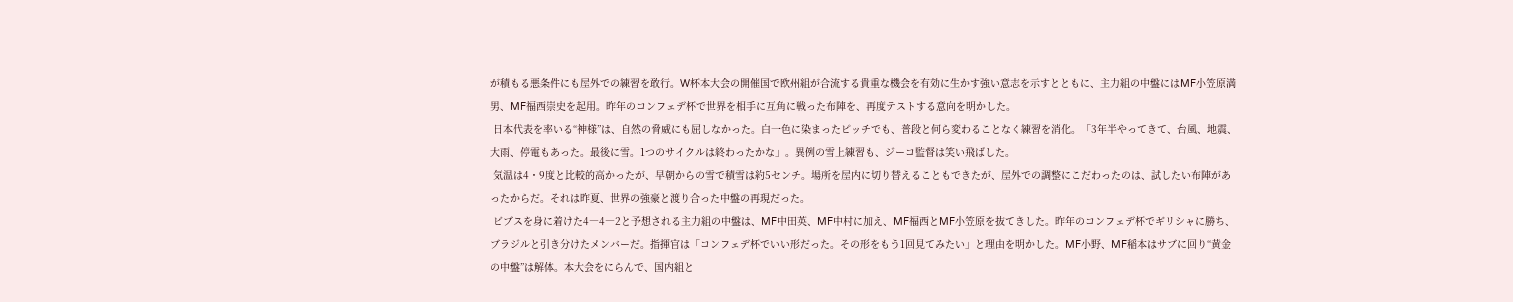が積もる悪条件にも屋外での練習を敢行。W杯本大会の開催国で欧州組が合流する貴重な機会を有効に生かす強い意志を示すとともに、主力組の中盤にはMF小笠原満男、MF福西崇史を起用。昨年のコンフェデ杯で世界を相手に互角に戦った布陣を、再度テストする意向を明かした。
 日本代表を率いる“神様”は、自然の脅威にも屈しなかった。白一色に染まったピッチでも、普段と何ら変わることなく練習を消化。「3年半やってきて、台風、地震、大雨、停電もあった。最後に雪。1つのサイクルは終わったかな」。異例の雪上練習も、ジーコ監督は笑い飛ばした。
 気温は4・9度と比較的高かったが、早朝からの雪で積雪は約5センチ。場所を屋内に切り替えることもできたが、屋外での調整にこだわったのは、試したい布陣があったからだ。それは昨夏、世界の強豪と渡り合った中盤の再現だった。
 ビブスを身に着けた4―4―2と予想される主力組の中盤は、MF中田英、MF中村に加え、MF福西とMF小笠原を抜てきした。昨年のコンフェデ杯でギリシャに勝ち、ブラジルと引き分けたメンバーだ。指揮官は「コンフェデ杯でいい形だった。その形をもう1回見てみたい」と理由を明かした。MF小野、MF稲本はサブに回り“黄金の中盤”は解体。本大会をにらんで、国内組と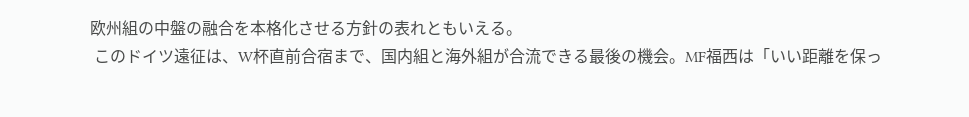欧州組の中盤の融合を本格化させる方針の表れともいえる。
 このドイツ遠征は、W杯直前合宿まで、国内組と海外組が合流できる最後の機会。MF福西は「いい距離を保っ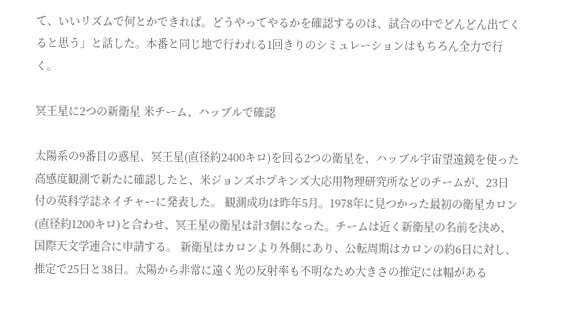て、いいリズムで何とかできれば。どうやってやるかを確認するのは、試合の中でどんどん出てくると思う」と話した。本番と同じ地で行われる1回きりのシミュレーションはもちろん全力で行く。

冥王星に2つの新衛星 米チーム、ハッブルで確認

太陽系の9番目の惑星、冥王星(直径約2400キロ)を回る2つの衛星を、ハッブル宇宙望遠鏡を使った高感度観測で新たに確認したと、米ジョンズホプキンズ大応用物理研究所などのチームが、23日付の英科学誌ネイチャーに発表した。 観測成功は昨年5月。1978年に見つかった最初の衛星カロン(直径約1200キロ)と合わせ、冥王星の衛星は計3個になった。チームは近く新衛星の名前を決め、国際天文学連合に申請する。 新衛星はカロンより外側にあり、公転周期はカロンの約6日に対し、推定で25日と38日。太陽から非常に遠く光の反射率も不明なため大きさの推定には幅がある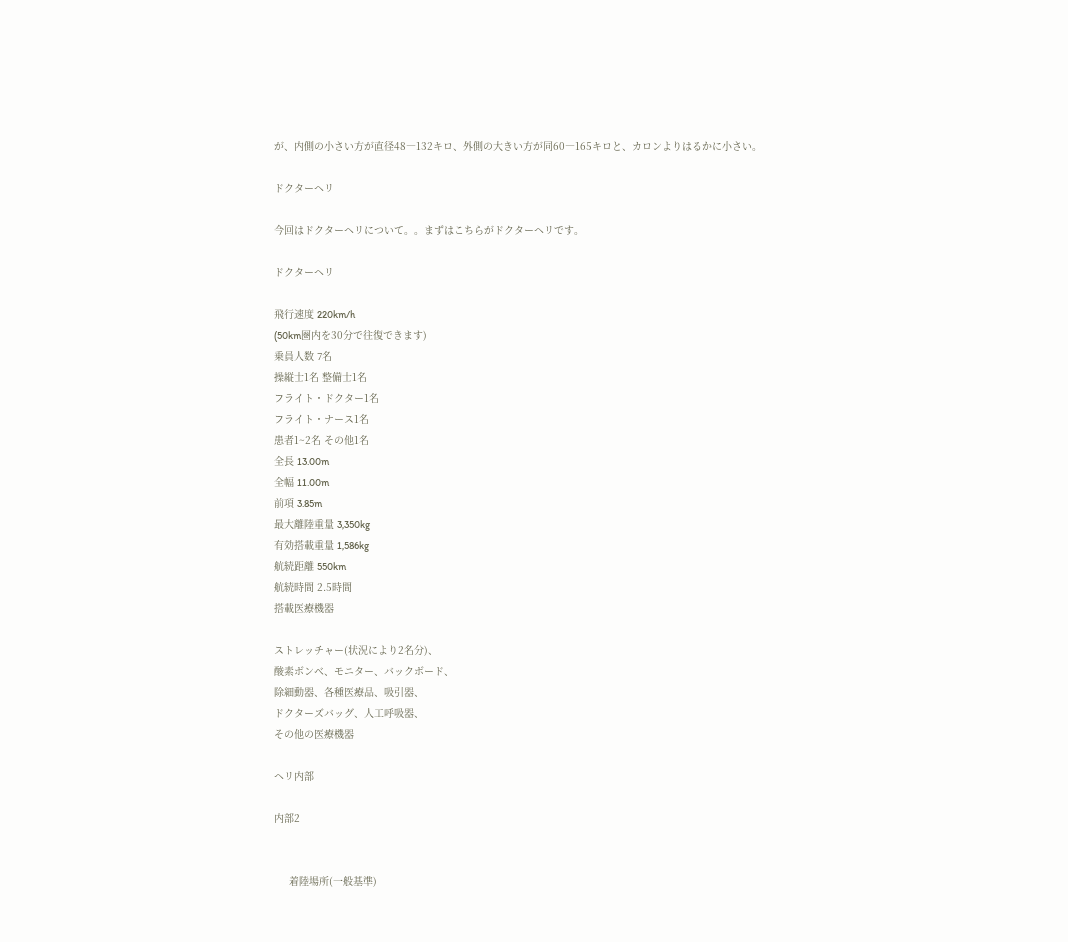が、内側の小さい方が直径48―132キロ、外側の大きい方が同60―165キロと、カロンよりはるかに小さい。

ドクターヘリ

今回はドクターヘリについて。。まずはこちらがドクターヘリです。

ドクターヘリ

飛行速度 220km/h
(50km圏内を30分で往復できます)
乗員人数 7名
操縦士1名 整備士1名
フライト・ドクター1名
フライト・ナース1名
患者1~2名 その他1名
全長 13.00m
全幅 11.00m
前項 3.85m
最大離陸重量 3,350kg
有効搭載重量 1,586kg
航続距離 550km
航続時間 2.5時間
搭載医療機器

ストレッチャー(状況により2名分)、
酸素ボンベ、モニター、バックボード、
除細動器、各種医療品、吸引器、
ドクターズバッグ、人工呼吸器、
その他の医療機器

ヘリ内部

内部2


     着陸場所(一般基準)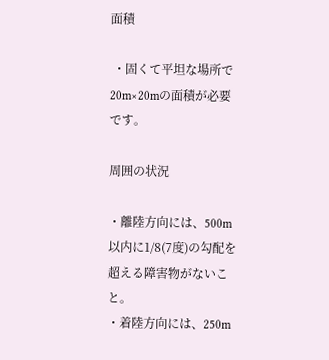面積

 ・固くて平坦な場所で20m×20mの面積が必要です。

周囲の状況

・離陸方向には、500m以内に1/8(7度)の勾配を超える障害物がないこと。
・着陸方向には、250m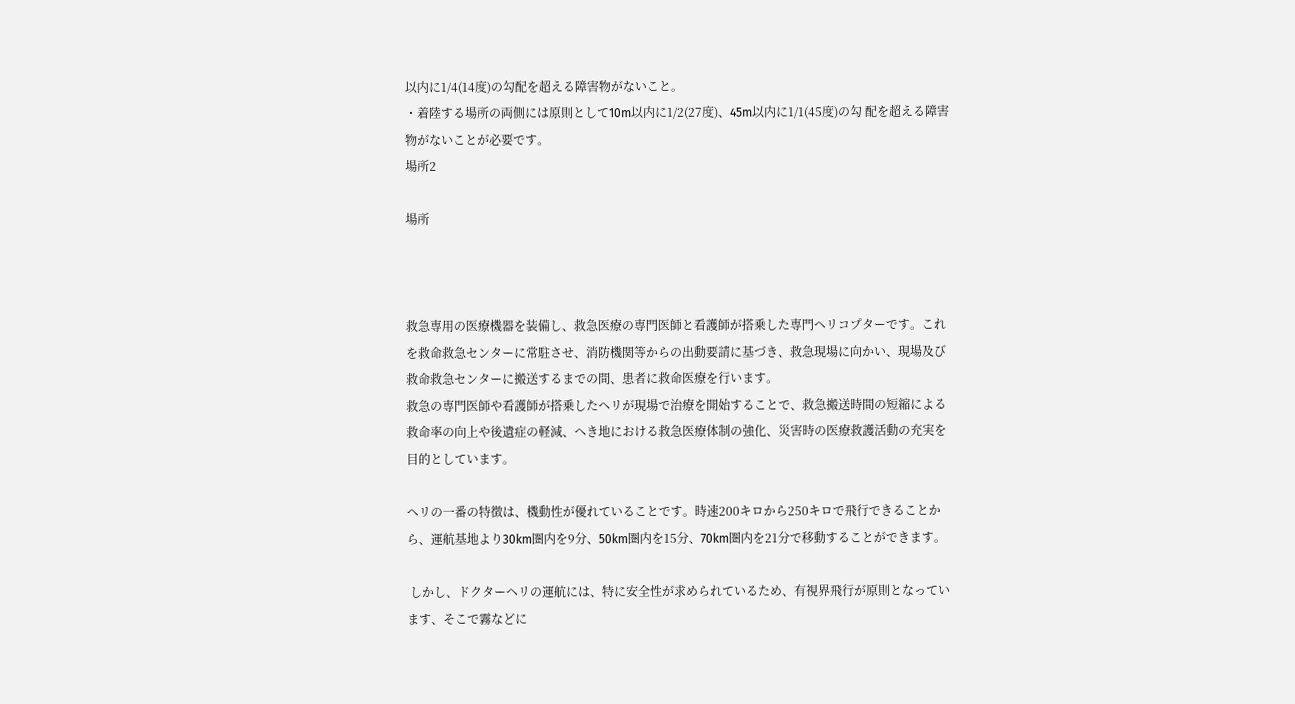以内に1/4(14度)の勾配を超える障害物がないこと。
・着陸する場所の両側には原則として10m以内に1/2(27度)、45m以内に1/1(45度)の勾 配を超える障害物がないことが必要です。
場所2

場所



救急専用の医療機器を装備し、救急医療の専門医師と看護師が搭乗した専門ヘリコプターです。これを救命救急センターに常駐させ、消防機関等からの出動要請に基づき、救急現場に向かい、現場及び救命救急センターに搬送するまでの間、患者に救命医療を行います。
救急の専門医師や看護師が搭乗したヘリが現場で治療を開始することで、救急搬送時間の短縮による救命率の向上や後遺症の軽減、へき地における救急医療体制の強化、災害時の医療救護活動の充実を目的としています。

ヘリの一番の特徴は、機動性が優れていることです。時速200キロから250キロで飛行できることから、運航基地より30km圏内を9分、50km圏内を15分、70km圏内を21分で移動することができます。

 しかし、ドクターヘリの運航には、特に安全性が求められているため、有視界飛行が原則となっています、そこで霧などに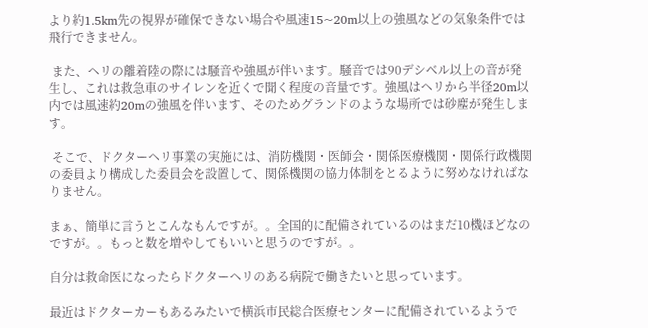より約1.5km先の視界が確保できない場合や風速15~20m以上の強風などの気象条件では飛行できません。

 また、ヘリの離着陸の際には騒音や強風が伴います。騒音では90デシベル以上の音が発生し、これは救急車のサイレンを近くで聞く程度の音量です。強風はヘリから半径20m以内では風速約20mの強風を伴います、そのためグランドのような場所では砂塵が発生します。

 そこで、ドクターヘリ事業の実施には、消防機関・医師会・関係医療機関・関係行政機関の委員より構成した委員会を設置して、関係機関の協力体制をとるように努めなければなりません。

まぁ、簡単に言うとこんなもんですが。。全国的に配備されているのはまだ10機ほどなのですが。。もっと数を増やしてもいいと思うのですが。。

自分は救命医になったらドクターヘリのある病院で働きたいと思っています。

最近はドクターカーもあるみたいで横浜市民総合医療センターに配備されているようで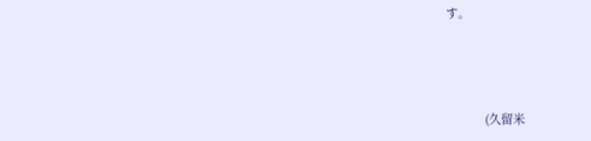す。



             (久留米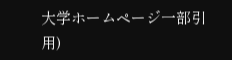大学ホームページ一部引用)